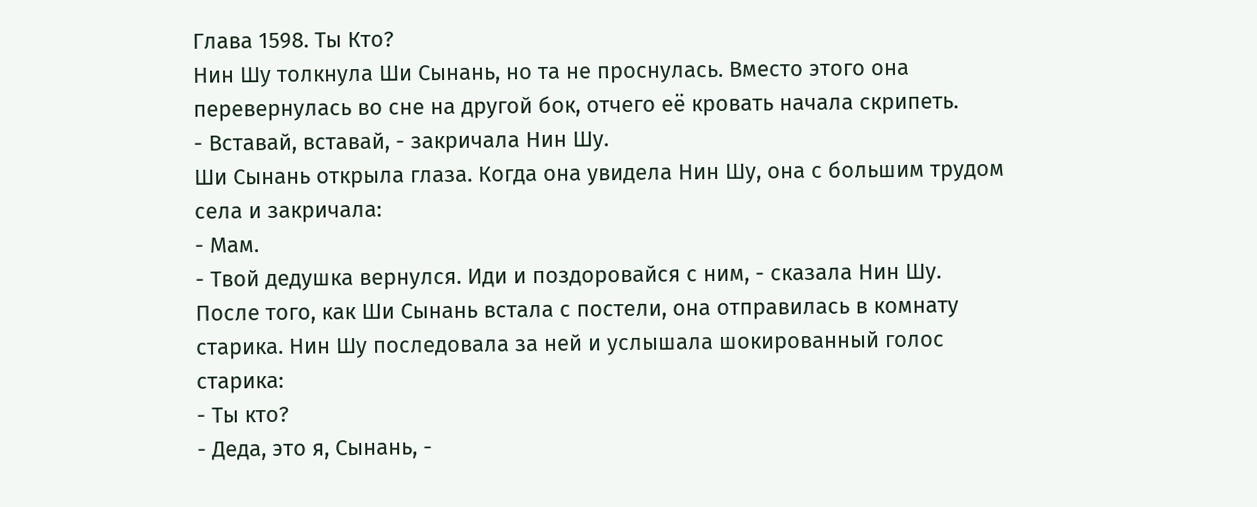Глава 1598. Ты Кто?
Нин Шу толкнула Ши Сынань, но та не проснулась. Вместо этого она перевернулась во сне на другой бок, отчего её кровать начала скрипеть.
- Вставай, вставай, - закричала Нин Шу.
Ши Сынань открыла глаза. Когда она увидела Нин Шу, она с большим трудом села и закричала:
- Мам.
- Твой дедушка вернулся. Иди и поздоровайся с ним, - сказала Нин Шу.
После того, как Ши Сынань встала с постели, она отправилась в комнату старика. Нин Шу последовала за ней и услышала шокированный голос старика:
- Ты кто?
- Деда, это я, Сынань, -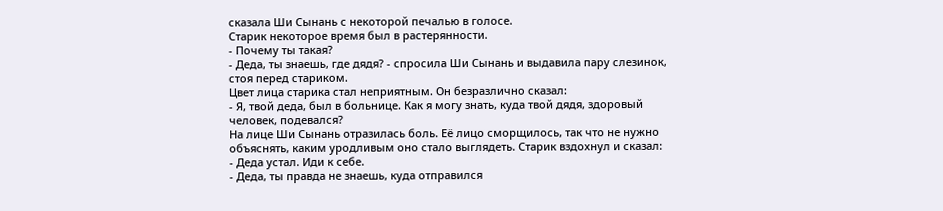сказала Ши Сынань с некоторой печалью в голосе.
Старик некоторое время был в растерянности.
- Почему ты такая?
- Деда, ты знаешь, где дядя? - спросила Ши Сынань и выдавила пару слезинок, стоя перед стариком.
Цвет лица старика стал неприятным. Он безразлично сказал:
- Я, твой деда, был в больнице. Как я могу знать, куда твой дядя, здоровый человек, подевался?
На лице Ши Сынань отразилась боль. Её лицо сморщилось, так что не нужно объяснять, каким уродливым оно стало выглядеть. Старик вздохнул и сказал:
- Деда устал. Иди к себе.
- Деда, ты правда не знаешь, куда отправился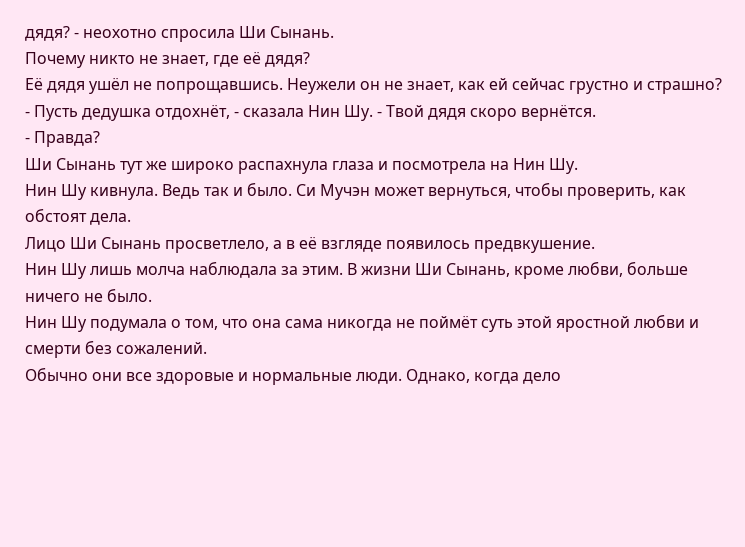дядя? - неохотно спросила Ши Сынань.
Почему никто не знает, где её дядя?
Её дядя ушёл не попрощавшись. Неужели он не знает, как ей сейчас грустно и страшно?
- Пусть дедушка отдохнёт, - сказала Нин Шу. - Твой дядя скоро вернётся.
- Правда?
Ши Сынань тут же широко распахнула глаза и посмотрела на Нин Шу.
Нин Шу кивнула. Ведь так и было. Си Мучэн может вернуться, чтобы проверить, как обстоят дела.
Лицо Ши Сынань просветлело, а в её взгляде появилось предвкушение.
Нин Шу лишь молча наблюдала за этим. В жизни Ши Сынань, кроме любви, больше ничего не было.
Нин Шу подумала о том, что она сама никогда не поймёт суть этой яростной любви и смерти без сожалений.
Обычно они все здоровые и нормальные люди. Однако, когда дело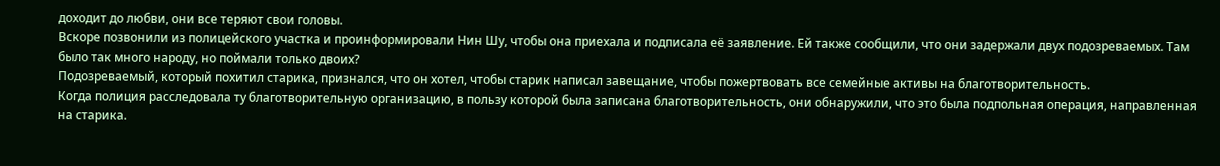доходит до любви, они все теряют свои головы.
Вскоре позвонили из полицейского участка и проинформировали Нин Шу, чтобы она приехала и подписала её заявление. Ей также сообщили, что они задержали двух подозреваемых. Там было так много народу, но поймали только двоих?
Подозреваемый, который похитил старика, признался, что он хотел, чтобы старик написал завещание, чтобы пожертвовать все семейные активы на благотворительность.
Когда полиция расследовала ту благотворительную организацию, в пользу которой была записана благотворительность, они обнаружили, что это была подпольная операция, направленная на старика.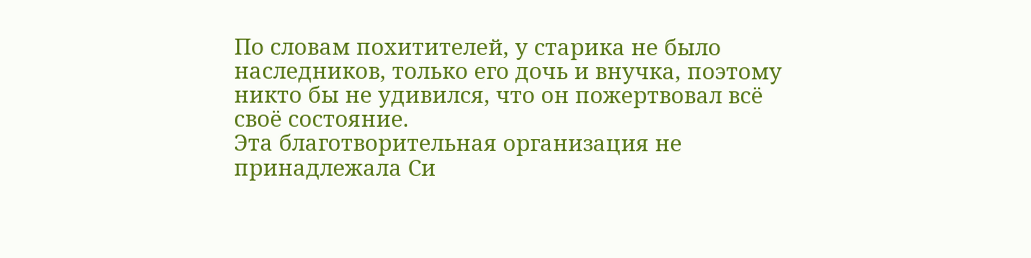По словам похитителей, у старика не было наследников, только его дочь и внучка, поэтому никто бы не удивился, что он пожертвовал всё своё состояние.
Эта благотворительная организация не принадлежала Си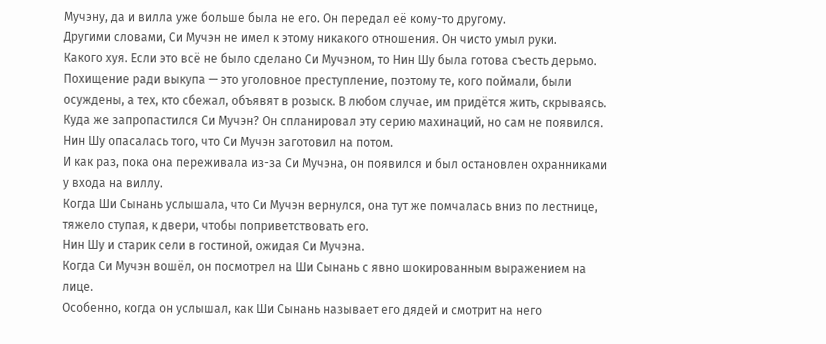Мучэну, да и вилла уже больше была не его. Он передал её кому-то другому.
Другими словами, Си Мучэн не имел к этому никакого отношения. Он чисто умыл руки.
Какого хуя. Если это всё не было сделано Си Мучэном, то Нин Шу была готова съесть дерьмо.
Похищение ради выкупа — это уголовное преступление, поэтому те, кого поймали, были осуждены, а тех, кто сбежал, объявят в розыск. В любом случае, им придётся жить, скрываясь.
Куда же запропастился Си Мучэн? Он спланировал эту серию махинаций, но сам не появился.
Нин Шу опасалась того, что Си Мучэн заготовил на потом.
И как раз, пока она переживала из-за Си Мучэна, он появился и был остановлен охранниками у входа на виллу.
Когда Ши Сынань услышала, что Си Мучэн вернулся, она тут же помчалась вниз по лестнице, тяжело ступая, к двери, чтобы поприветствовать его.
Нин Шу и старик сели в гостиной, ожидая Си Мучэна.
Когда Си Мучэн вошёл, он посмотрел на Ши Сынань с явно шокированным выражением на лице.
Особенно, когда он услышал, как Ши Сынань называет его дядей и смотрит на него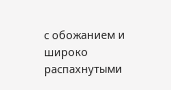с обожанием и широко распахнутыми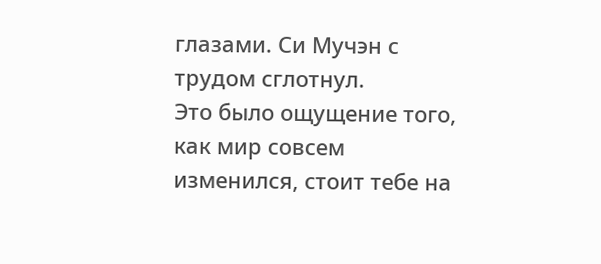глазами. Си Мучэн с трудом сглотнул.
Это было ощущение того, как мир совсем изменился, стоит тебе на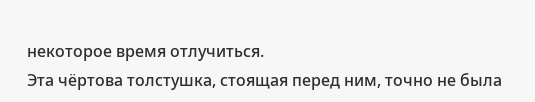некоторое время отлучиться.
Эта чёртова толстушка, стоящая перед ним, точно не была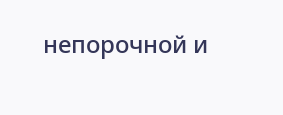непорочной и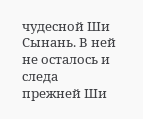чудесной Ши Сынань. В ней не осталось и следа прежней Ши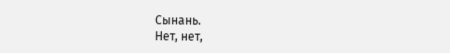Сынань.
Нет, нет,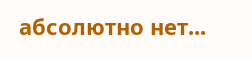абсолютно нет...